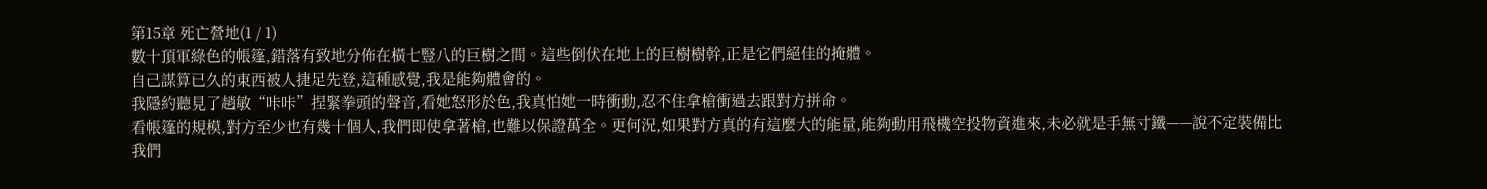第15章 死亡營地(1 / 1)
數十頂軍綠色的帳篷,錯落有致地分佈在橫七豎八的巨樹之間。這些倒伏在地上的巨樹樹幹,正是它們絕佳的掩體。
自己謀算已久的東西被人捷足先登,這種感覺,我是能夠體會的。
我隱約聽見了趙敏“咔咔”捏緊拳頭的聲音,看她怒形於色,我真怕她一時衝動,忍不住拿槍衝過去跟對方拼命。
看帳篷的規模,對方至少也有幾十個人,我們即使拿著槍,也難以保證萬全。更何況,如果對方真的有這麼大的能量,能夠動用飛機空投物資進來,未必就是手無寸鐵——說不定裝備比我們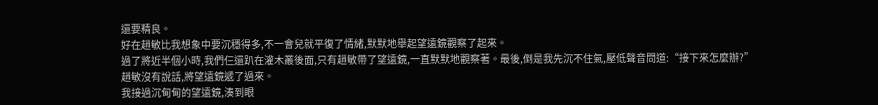還要精良。
好在趙敏比我想象中要沉穩得多,不一會兒就平復了情緒,默默地舉起望遠鏡觀察了起來。
過了將近半個小時,我們仨還趴在灌木叢後面,只有趙敏帶了望遠鏡,一直默默地觀察著。最後,倒是我先沉不住氣,壓低聲音問道:“接下來怎麼辦?”
趙敏沒有說話,將望遠鏡遞了過來。
我接過沉甸甸的望遠鏡,湊到眼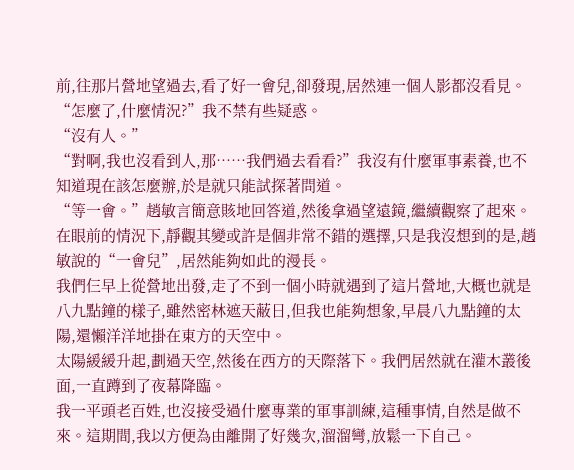前,往那片營地望過去,看了好一會兒,卻發現,居然連一個人影都沒看見。
“怎麼了,什麼情況?”我不禁有些疑惑。
“沒有人。”
“對啊,我也沒看到人,那……我們過去看看?”我沒有什麼軍事素養,也不知道現在該怎麼辦,於是就只能試探著問道。
“等一會。”趙敏言簡意賅地回答道,然後拿過望遠鏡,繼續觀察了起來。
在眼前的情況下,靜觀其變或許是個非常不錯的選擇,只是我沒想到的是,趙敏說的“一會兒”,居然能夠如此的漫長。
我們仨早上從營地出發,走了不到一個小時就遇到了這片營地,大概也就是八九點鐘的樣子,雖然密林遮天蔽日,但我也能夠想象,早晨八九點鐘的太陽,還懶洋洋地掛在東方的天空中。
太陽緩緩升起,劃過天空,然後在西方的天際落下。我們居然就在灌木叢後面,一直蹲到了夜幕降臨。
我一平頭老百姓,也沒接受過什麼專業的軍事訓練,這種事情,自然是做不來。這期間,我以方便為由離開了好幾次,溜溜彎,放鬆一下自己。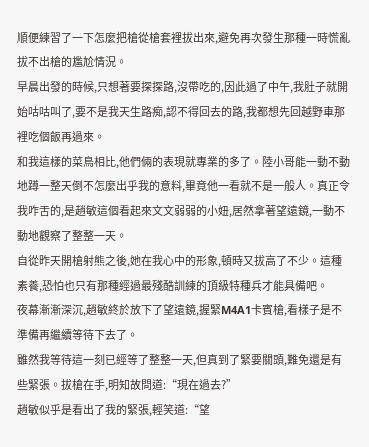順便練習了一下怎麼把槍從槍套裡拔出來,避免再次發生那種一時慌亂拔不出槍的尷尬情況。
早晨出發的時候,只想著要探探路,沒帶吃的,因此過了中午,我肚子就開始咕咕叫了,要不是我天生路痴,認不得回去的路,我都想先回越野車那裡吃個飯再過來。
和我這樣的菜鳥相比,他們倆的表現就專業的多了。陸小哥能一動不動地蹲一整天倒不怎麼出乎我的意料,畢竟他一看就不是一般人。真正令我咋舌的,是趙敏這個看起來文文弱弱的小妞,居然拿著望遠鏡,一動不動地觀察了整整一天。
自從昨天開槍射熊之後,她在我心中的形象,頓時又拔高了不少。這種素養,恐怕也只有那種經過最殘酷訓練的頂級特種兵才能具備吧。
夜幕漸漸深沉,趙敏終於放下了望遠鏡,握緊M4A1卡賓槍,看樣子是不準備再繼續等待下去了。
雖然我等待這一刻已經等了整整一天,但真到了緊要關頭,難免還是有些緊張。拔槍在手,明知故問道:“現在過去?”
趙敏似乎是看出了我的緊張,輕笑道:“望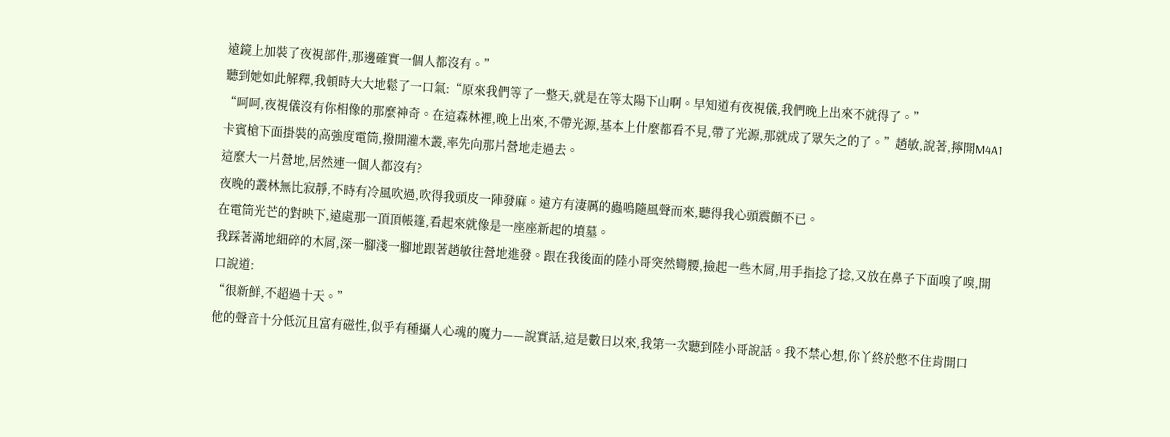遠鏡上加裝了夜視部件,那邊確實一個人都沒有。”
聽到她如此解釋,我頓時大大地鬆了一口氣:“原來我們等了一整天,就是在等太陽下山啊。早知道有夜視儀,我們晚上出來不就得了。”
“呵呵,夜視儀沒有你相像的那麼神奇。在這森林裡,晚上出來,不帶光源,基本上什麼都看不見,帶了光源,那就成了眾矢之的了。”趙敏,說著,擰開M4A1卡賓槍下面掛裝的高強度電筒,撥開灌木叢,率先向那片營地走過去。
這麼大一片營地,居然連一個人都沒有?
夜晚的叢林無比寂靜,不時有冷風吹過,吹得我頭皮一陣發麻。遠方有淒厲的蟲鳴隨風聲而來,聽得我心頭震顫不已。
在電筒光芒的對映下,遠處那一頂頂帳篷,看起來就像是一座座新起的墳墓。
我踩著滿地細碎的木屑,深一腳淺一腳地跟著趙敏往營地進發。跟在我後面的陸小哥突然彎腰,撿起一些木屑,用手指捻了捻,又放在鼻子下面嗅了嗅,開口說道:
“很新鮮,不超過十天。”
他的聲音十分低沉且富有磁性,似乎有種攝人心魂的魔力——說實話,這是數日以來,我第一次聽到陸小哥說話。我不禁心想,你丫終於憋不住肯開口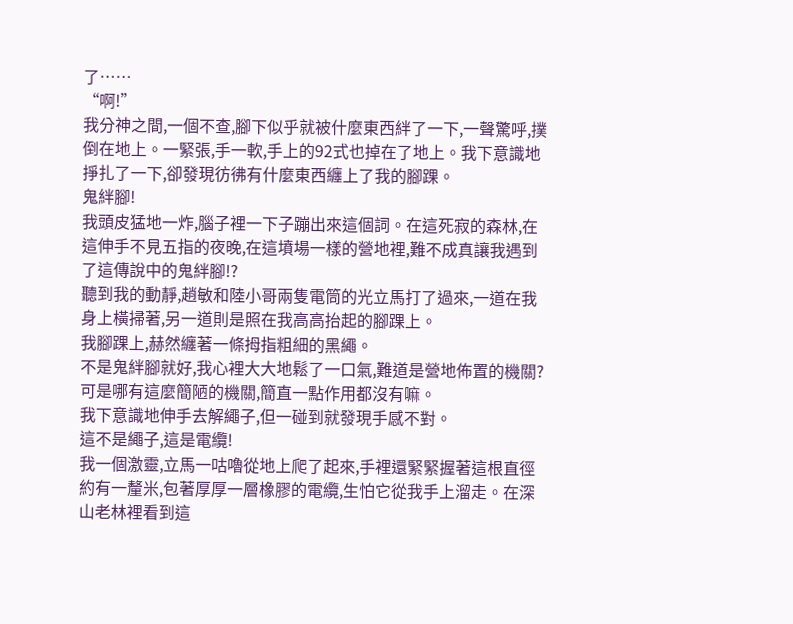了……
“啊!”
我分神之間,一個不查,腳下似乎就被什麼東西絆了一下,一聲驚呼,撲倒在地上。一緊張,手一軟,手上的92式也掉在了地上。我下意識地掙扎了一下,卻發現彷彿有什麼東西纏上了我的腳踝。
鬼絆腳!
我頭皮猛地一炸,腦子裡一下子蹦出來這個詞。在這死寂的森林,在這伸手不見五指的夜晚,在這墳場一樣的營地裡,難不成真讓我遇到了這傳說中的鬼絆腳!?
聽到我的動靜,趙敏和陸小哥兩隻電筒的光立馬打了過來,一道在我身上橫掃著,另一道則是照在我高高抬起的腳踝上。
我腳踝上,赫然纏著一條拇指粗細的黑繩。
不是鬼絆腳就好,我心裡大大地鬆了一口氣,難道是營地佈置的機關?可是哪有這麼簡陋的機關,簡直一點作用都沒有嘛。
我下意識地伸手去解繩子,但一碰到就發現手感不對。
這不是繩子,這是電纜!
我一個激靈,立馬一咕嚕從地上爬了起來,手裡還緊緊握著這根直徑約有一釐米,包著厚厚一層橡膠的電纜,生怕它從我手上溜走。在深山老林裡看到這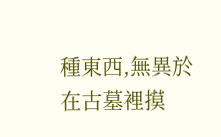種東西,無異於在古墓裡摸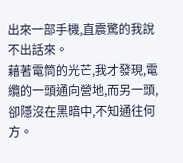出來一部手機,直震驚的我說不出話來。
藉著電筒的光芒,我才發現,電纜的一頭通向營地,而另一頭,卻隱沒在黑暗中,不知通往何方。